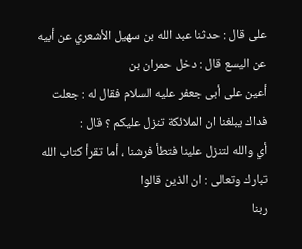على قال : حدثنا عبد الله بن سهيل الأشعري عن أبيه عن اليسع قال : دخل حمران بن
أعين على أبى جعفر عليه السلام فقال له : جعلت فداك يبلغنا ان الملائكة تنزل عليكم ؟ قال :
أي والله لتنزل علينا فتطأ فرشنا ، أما تقرأ كتاب الله تبارك وتعالى : ان الذين قالوا
ربنا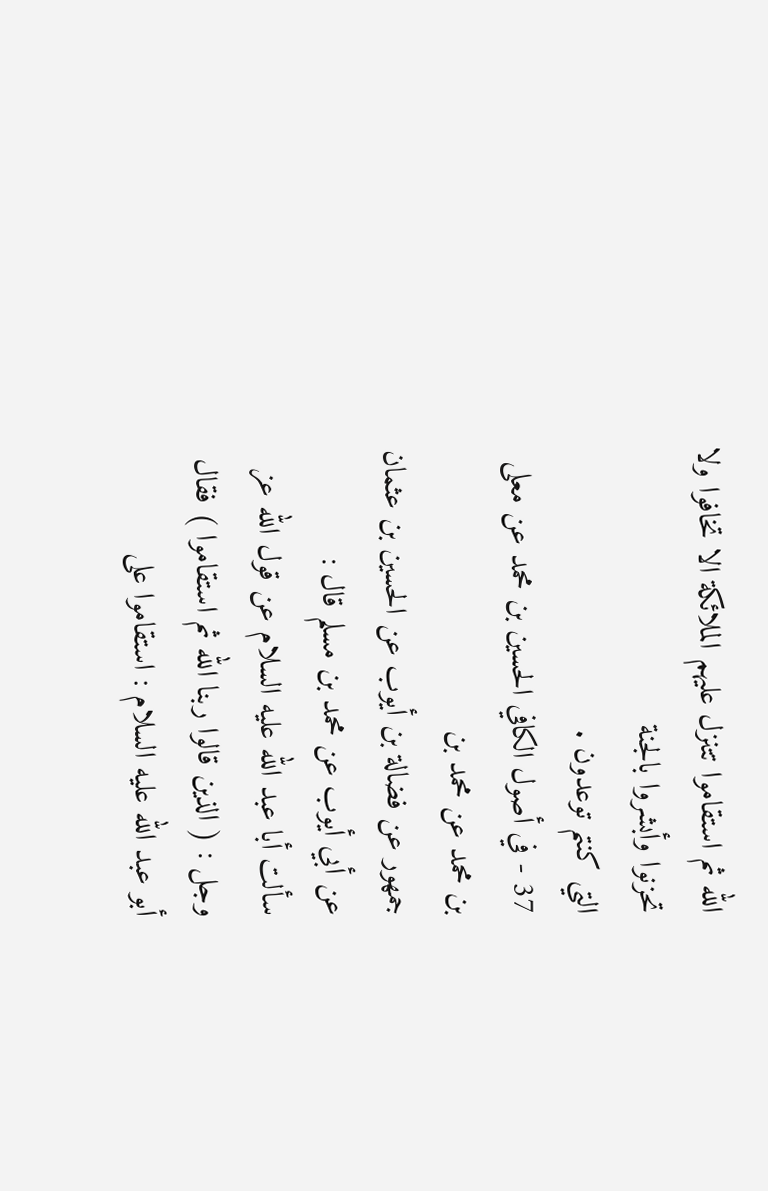الله ثم استقاموا تتنزل عليهم الملائكة الا تخافوا ولا تحزنوا وأبشروا بالجنة
التي كنتم توعدون .
37 - في أصول الكافي الحسين بن محمد عن معلى بن محمد عن محمد بن
جمهور عن فضالة بن أيوب عن الحسين بن عثمان عن أبي أيوب عن محمد بن مسلم قال :
سألت أبا عبد الله عليه السلام عن قول الله عز وجل : ( الذين قالوا ربنا الله ثم استقاموا ) فقال
أبو عبد الله عليه السلام : استقاموا على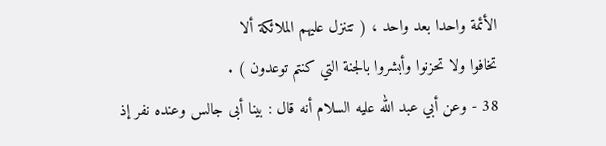الأئمة واحدا بعد واحد ، ( تتنزل عليهم الملائكة ألا
تخافوا ولا تحزنوا وأبشروا بالجنة التي كنتم توعدون ) .
38 - وعن أبي عبد الله عليه السلام أنه قال : بينا أبى جالس وعنده نفر إذ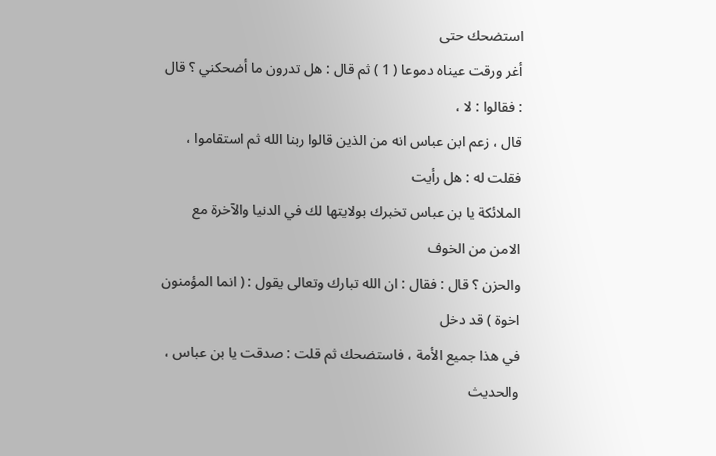استضحك حتى
أغر ورقت عيناه دموعا ( 1 ) ثم قال : هل تدرون ما أضحكني ؟ قال : فقالوا : لا ،
قال ، زعم ابن عباس انه من الذين قالوا ربنا الله ثم استقاموا ، فقلت له : هل رأيت
الملائكة يا بن عباس تخبرك بولايتها لك في الدنيا والآخرة مع الامن من الخوف
والحزن ؟ قال : فقال : ان الله تبارك وتعالى يقول : ( انما المؤمنون اخوة ) قد دخل
في هذا جميع الأمة ، فاستضحك ثم قلت : صدقت يا بن عباس ، والحديث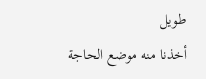طويل
أخذنا منه موضع الحاجة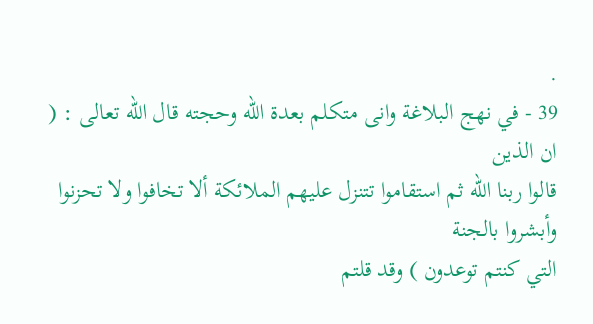.
39 - في نهج البلاغة وانى متكلم بعدة الله وحجته قال الله تعالى : ( ان الذين
قالوا ربنا الله ثم استقاموا تتنزل عليهم الملائكة ألا تخافوا ولا تحزنوا وأبشروا بالجنة
التي كنتم توعدون ) وقد قلتم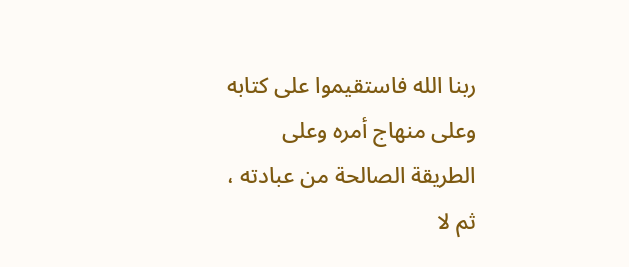ربنا الله فاستقيموا على كتابه وعلى منهاج أمره وعلى
الطريقة الصالحة من عبادته ، ثم لا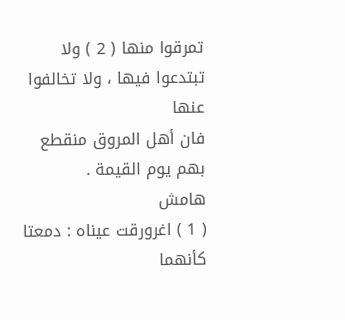تمرقوا منها ( 2 ) ولا تبتدعوا فيها ، ولا تخالفوا عنها
فان أهل المروق منقطع بهم يوم القيمة .
هامش
( 1 ) اغرورقت عيناه : دمعتا كأنهما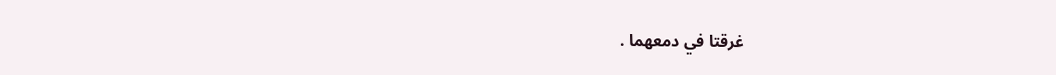غرقتا في دمعهما .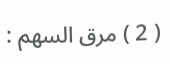( 2 ) مرق السهم :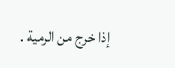إذا خرج من الرمية .